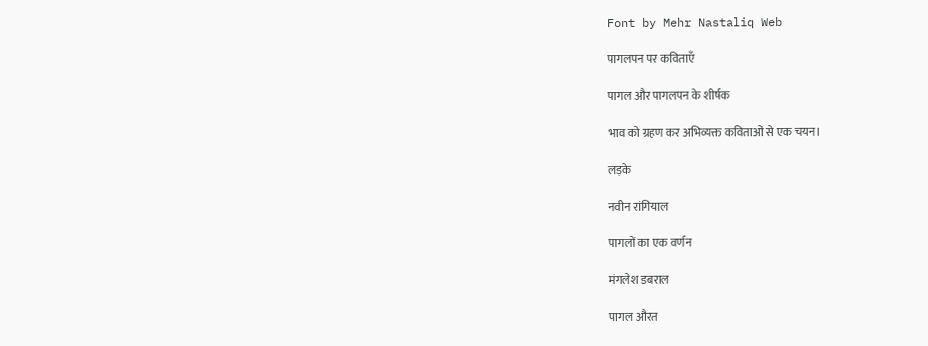Font by Mehr Nastaliq Web

पागलपन पर कविताएँ

पागल और पागलपन के शीर्षक

भाव को ग्रहण कर अभिव्यक्त कविताओं से एक चयन।

लड़के

नवीन रांगियाल

पागलों का एक वर्णन

मंगलेश डबराल

पागल औरत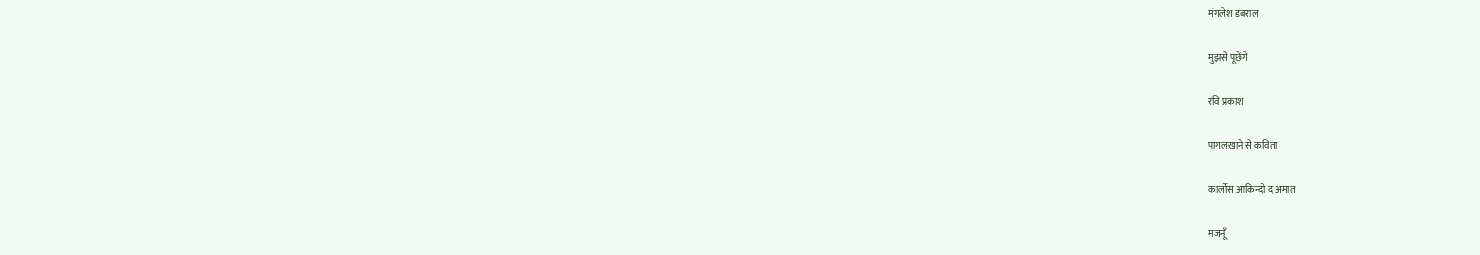मंगलेश डबराल

मुझसे पूछेंगे

रवि प्रकाश

पागलख़ाने से कविता

कार्लोस आकिन्दो द अमात

मजनूँ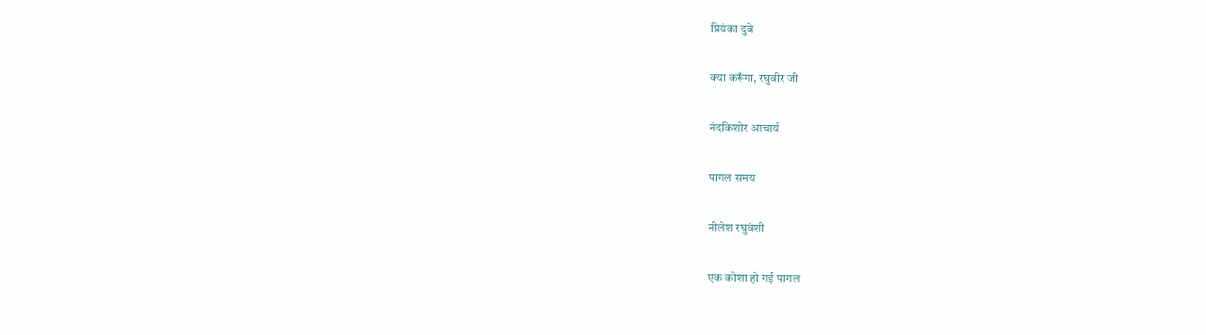प्रियंका दुबे

क्या करूँगा, रघुवीर जी

नंदकिशोर आचार्य

पागल समय

नीलेश रघुवंशी

एक कोशा हो गई पागल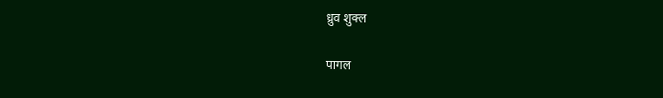ध्रुव शुक्ल

पागल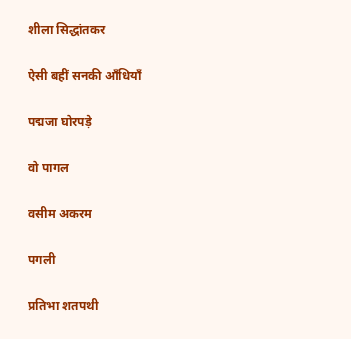शीला सिद्धांतकर

ऐसी बहीं सनकी आँधियाँ

पद्मजा घोरपड़े

वो पागल

वसीम अकरम

पगली

प्रतिभा शतपथी